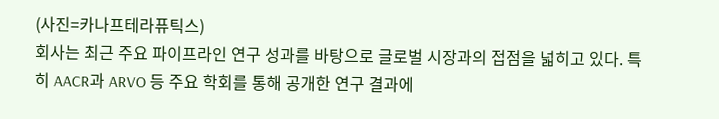(사진=카나프테라퓨틱스)
회사는 최근 주요 파이프라인 연구 성과를 바탕으로 글로벌 시장과의 접점을 넓히고 있다. 특히 AACR과 ARVO 등 주요 학회를 통해 공개한 연구 결과에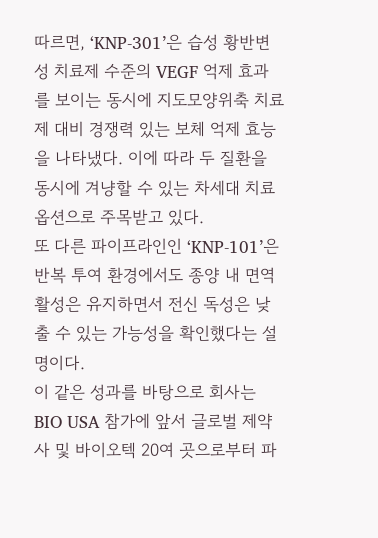따르면, ‘KNP-301’은 습성 황반변성 치료제 수준의 VEGF 억제 효과를 보이는 동시에 지도모양위축 치료제 대비 경쟁력 있는 보체 억제 효능을 나타냈다. 이에 따라 두 질환을 동시에 겨냥할 수 있는 차세대 치료 옵션으로 주목받고 있다.
또 다른 파이프라인인 ‘KNP-101’은 반복 투여 환경에서도 종양 내 면역 활성은 유지하면서 전신 독성은 낮출 수 있는 가능성을 확인했다는 설명이다.
이 같은 성과를 바탕으로 회사는 BIO USA 참가에 앞서 글로벌 제약사 및 바이오텍 20여 곳으로부터 파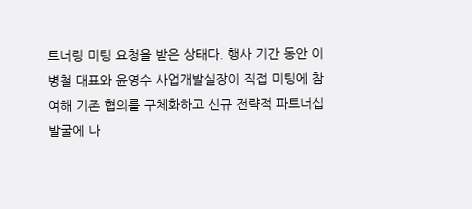트너링 미팅 요청을 받은 상태다. 행사 기간 동안 이병철 대표와 윤영수 사업개발실장이 직접 미팅에 참여해 기존 협의를 구체화하고 신규 전략적 파트너십 발굴에 나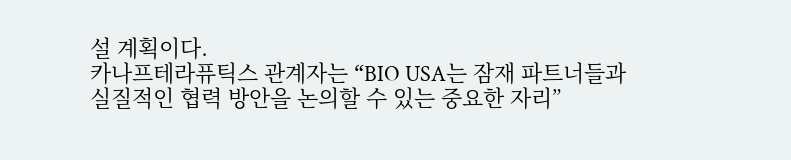설 계획이다.
카나프테라퓨틱스 관계자는 “BIO USA는 잠재 파트너들과 실질적인 협력 방안을 논의할 수 있는 중요한 자리”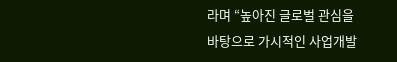라며 “높아진 글로벌 관심을 바탕으로 가시적인 사업개발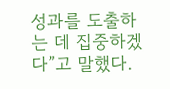성과를 도출하는 데 집중하겠다”고 말했다.